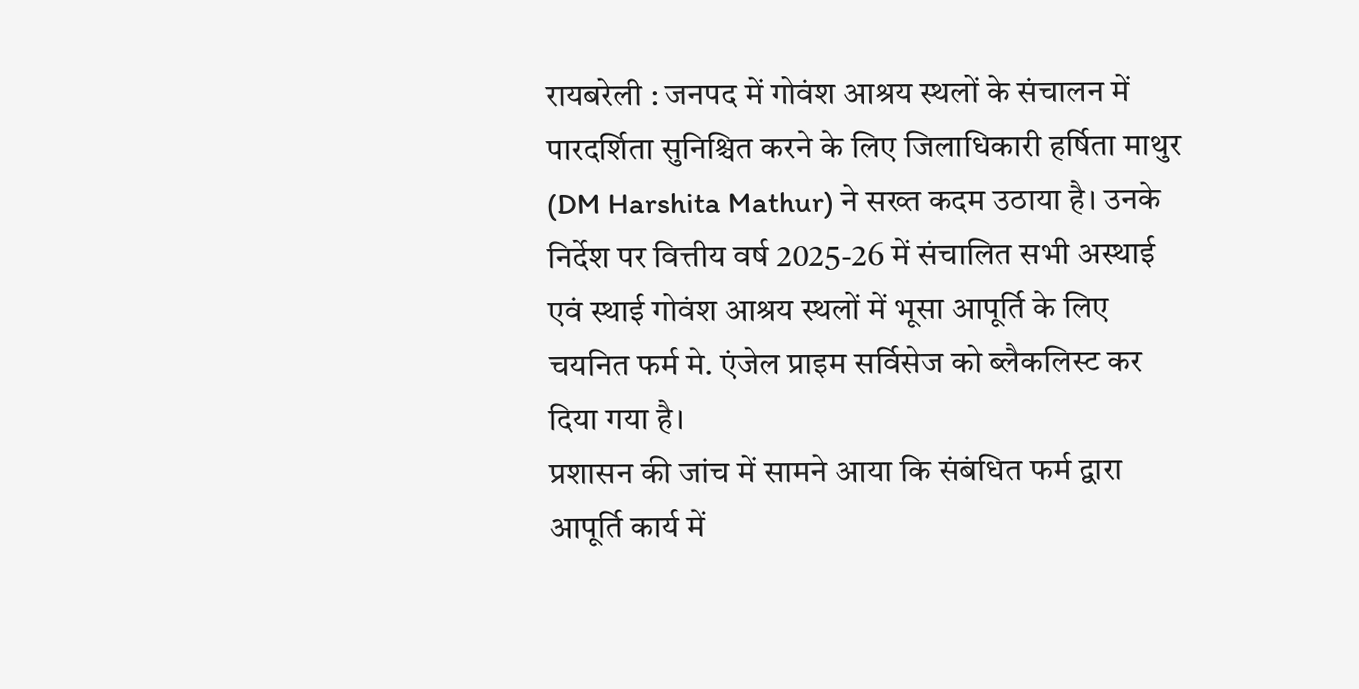रायबरेली : जनपद में गोवंश आश्रय स्थलों के संचालन में पारदर्शिता सुनिश्चित करने के लिए जिलाधिकारी हर्षिता माथुर (DM Harshita Mathur) ने सख्त कदम उठाया है। उनके निर्देश पर वित्तीय वर्ष 2025-26 में संचालित सभी अस्थाई एवं स्थाई गोवंश आश्रय स्थलों में भूसा आपूर्ति के लिए चयनित फर्म मे. एंजेल प्राइम सर्विसेज को ब्लैकलिस्ट कर दिया गया है।
प्रशासन की जांच में सामने आया कि संबंधित फर्म द्वारा आपूर्ति कार्य में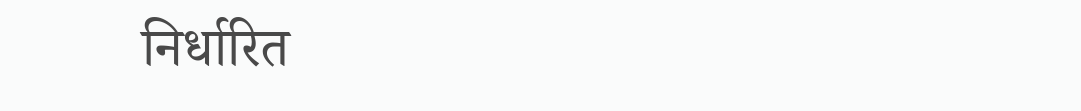निर्धारित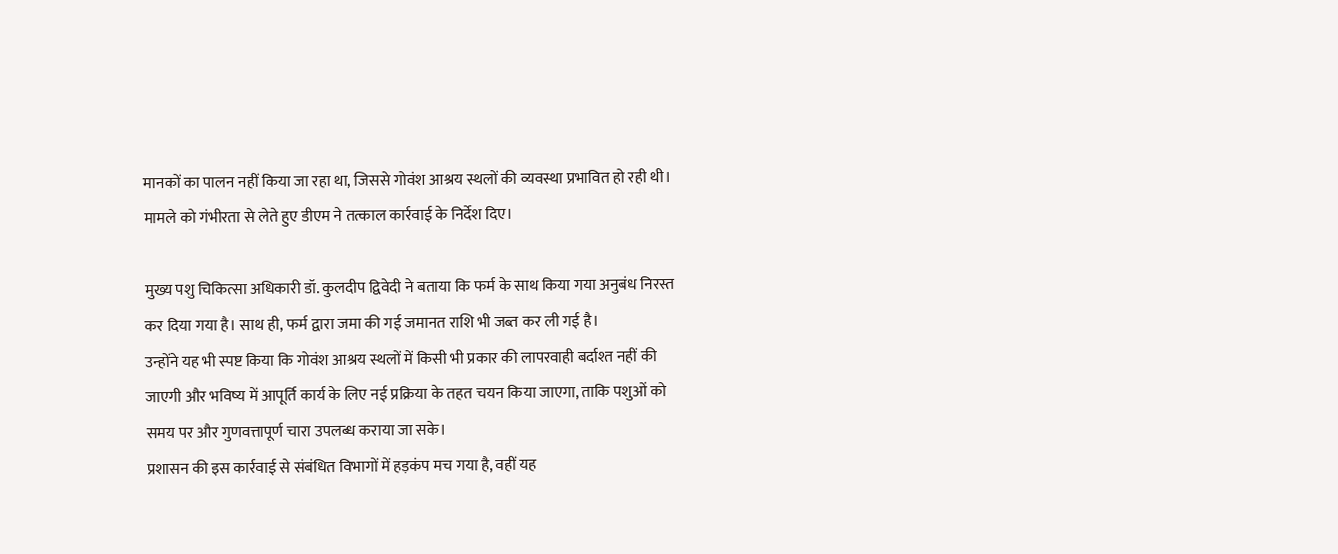मानकों का पालन नहीं किया जा रहा था, जिससे गोवंश आश्रय स्थलों की व्यवस्था प्रभावित हो रही थी। मामले को गंभीरता से लेते हुए डीएम ने तत्काल कार्रवाई के निर्देश दिए।

मुख्य पशु चिकित्सा अधिकारी डॉ. कुलदीप द्विवेदी ने बताया कि फर्म के साथ किया गया अनुबंध निरस्त कर दिया गया है। साथ ही, फर्म द्वारा जमा की गई जमानत राशि भी जब्त कर ली गई है।
उन्होंने यह भी स्पष्ट किया कि गोवंश आश्रय स्थलों में किसी भी प्रकार की लापरवाही बर्दाश्त नहीं की जाएगी और भविष्य में आपूर्ति कार्य के लिए नई प्रक्रिया के तहत चयन किया जाएगा, ताकि पशुओं को समय पर और गुणवत्तापूर्ण चारा उपलब्ध कराया जा सके।
प्रशासन की इस कार्रवाई से संबंधित विभागों में हड़कंप मच गया है, वहीं यह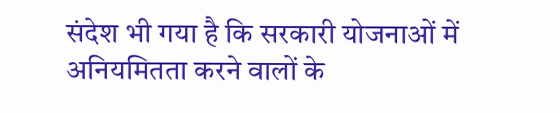संदेश भी गया है कि सरकारी योजनाओं में अनियमितता करने वालों के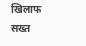खिलाफ सख्त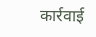कार्रवाई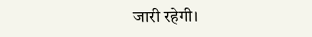जारी रहेगी।